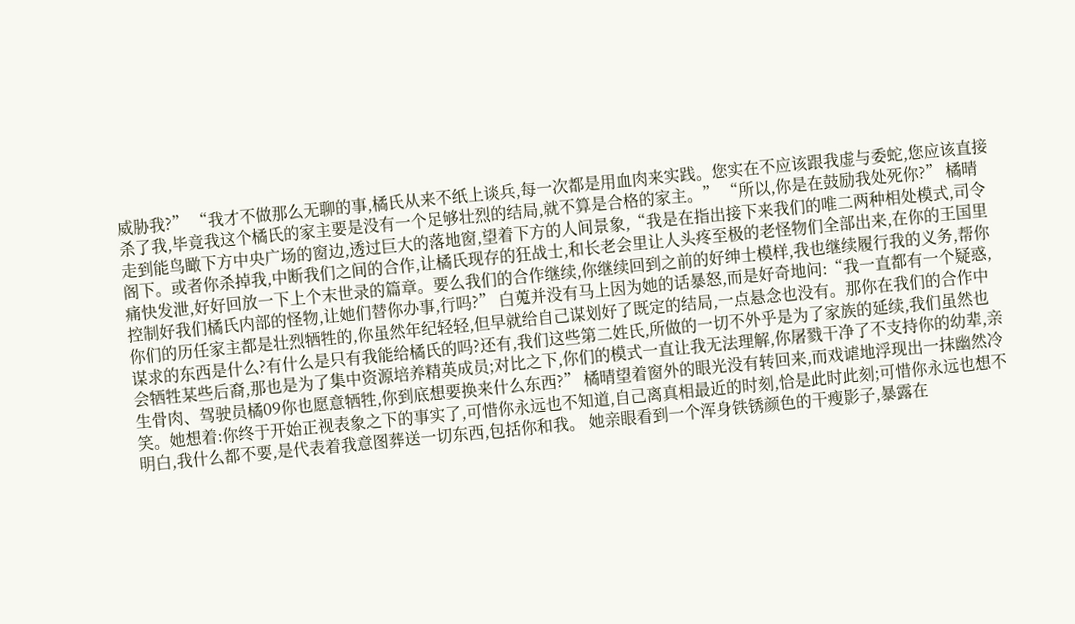威胁我?” “我才不做那么无聊的事,橘氏从来不纸上谈兵,每一次都是用血肉来实践。您实在不应该跟我虚与委蛇,您应该直接杀了我,毕竟我这个橘氏的家主要是没有一个足够壮烈的结局,就不算是合格的家主。” “所以,你是在鼓励我处死你?” 橘晴走到能鸟瞰下方中央广场的窗边,透过巨大的落地窗,望着下方的人间景象,“我是在指出接下来我们的唯二两种相处模式,司令阁下。或者你杀掉我,中断我们之间的合作,让橘氏现存的狂战士,和长老会里让人头疼至极的老怪物们全部出来,在你的王国里痛快发泄,好好回放一下上个末世录的篇章。要么我们的合作继续,你继续回到之前的好绅士模样,我也继续履行我的义务,帮你控制好我们橘氏内部的怪物,让她们替你办事,行吗?” 白蒐并没有马上因为她的话暴怒,而是好奇地问:“我一直都有一个疑惑,你们的历任家主都是壮烈牺牲的,你虽然年纪轻轻,但早就给自己谋划好了既定的结局,一点悬念也没有。那你在我们的合作中谋求的东西是什么?有什么是只有我能给橘氏的吗?还有,我们这些第二姓氏,所做的一切不外乎是为了家族的延续,我们虽然也会牺牲某些后裔,那也是为了集中资源培养精英成员;对比之下,你们的模式一直让我无法理解,你屠戮干净了不支持你的幼辈,亲生骨肉、驾驶员橘09你也愿意牺牲,你到底想要换来什么东西?” 橘晴望着窗外的眼光没有转回来,而戏谑地浮现出一抹幽然冷笑。她想着:你终于开始正视表象之下的事实了,可惜你永远也不知道,自己离真相最近的时刻,恰是此时此刻;可惜你永远也想不明白,我什么都不要,是代表着我意图葬送一切东西,包括你和我。 她亲眼看到一个浑身铁锈颜色的干瘦影子,暴露在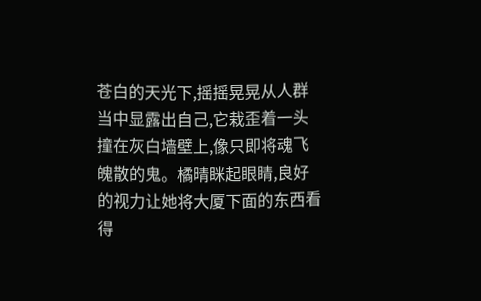苍白的天光下,摇摇晃晃从人群当中显露出自己,它栽歪着一头撞在灰白墙壁上,像只即将魂飞魄散的鬼。橘晴眯起眼睛,良好的视力让她将大厦下面的东西看得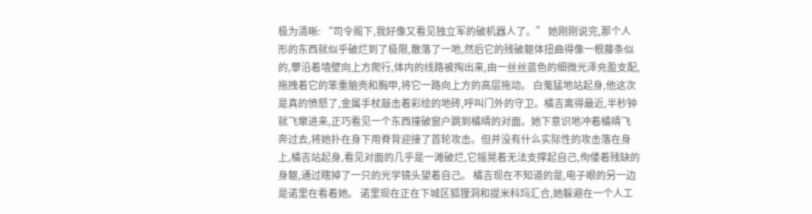极为清晰: “司令阁下,我好像又看见独立军的破机器人了。” 她刚刚说完,那个人形的东西就似乎破烂到了极限,散落了一地,然后它的残破躯体扭曲得像一根藤条似的,攀沿着墙壁向上方爬行,体内的线路被掏出来,由一丝丝蓝色的细微光泽充盈支配,拖拽着它的笨重脑壳和胸甲,将它一路向上方的高层拖动。 白蒐猛地站起身,他这次是真的愤怒了,金属手杖敲击着彩绘的地砖,呼叫门外的守卫。橘吉离得最近,半秒钟就飞窜进来,正巧看见一个东西撞破窗户跳到橘晴的对面。她下意识地冲着橘晴飞奔过去,将她扑在身下用脊背迎接了首轮攻击。但并没有什么实际性的攻击落在身上,橘吉站起身,看见对面的几乎是一滩破烂,它摇晃着无法支撑起自己,佝偻着残缺的身躯,通过瞎掉了一只的光学镜头望着自己。 橘吉现在不知道的是,电子眼的另一边是诺里在看着她。 诺里现在正在下城区狐狸洞和提米科玛汇合,她躲避在一个人工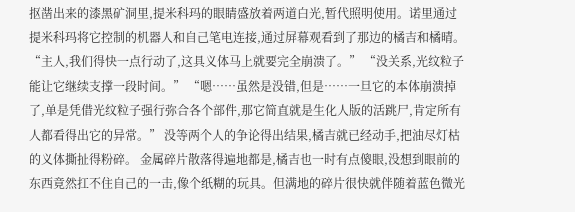抠凿出来的漆黑矿洞里,提米科玛的眼睛盛放着两道白光,暂代照明使用。诺里通过提米科玛将它控制的机器人和自己笔电连接,通过屏幕观看到了那边的橘吉和橘晴。 “主人,我们得快一点行动了,这具义体马上就要完全崩溃了。” “没关系,光纹粒子能让它继续支撑一段时间。” “嗯……虽然是没错,但是……一旦它的本体崩溃掉了,单是凭借光纹粒子强行弥合各个部件,那它简直就是生化人版的活跳尸,肯定所有人都看得出它的异常。” 没等两个人的争论得出结果,橘吉就已经动手,把油尽灯枯的义体撕扯得粉碎。 金属碎片散落得遍地都是,橘吉也一时有点傻眼,没想到眼前的东西竟然扛不住自己的一击,像个纸糊的玩具。但满地的碎片很快就伴随着蓝色微光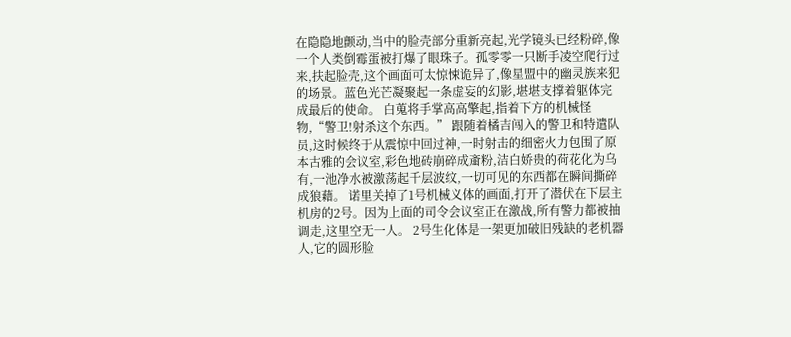在隐隐地颤动,当中的脸壳部分重新亮起,光学镜头已经粉碎,像一个人类倒霉蛋被打爆了眼珠子。孤零零一只断手凌空爬行过来,扶起脸壳,这个画面可太惊悚诡异了,像星盟中的幽灵族来犯的场景。蓝色光芒凝聚起一条虚妄的幻影,堪堪支撑着躯体完成最后的使命。 白蒐将手掌高高擎起,指着下方的机械怪物,“警卫!射杀这个东西。” 跟随着橘吉闯入的警卫和特遣队员,这时候终于从震惊中回过神,一时射击的细密火力包围了原本古雅的会议室,彩色地砖崩碎成齑粉,洁白娇贵的荷花化为乌有,一池净水被激荡起千层波纹,一切可见的东西都在瞬间撕碎成狼藉。 诺里关掉了1号机械义体的画面,打开了潜伏在下层主机房的2号。因为上面的司令会议室正在激战,所有警力都被抽调走,这里空无一人。 2号生化体是一架更加破旧残缺的老机器人,它的圆形脸